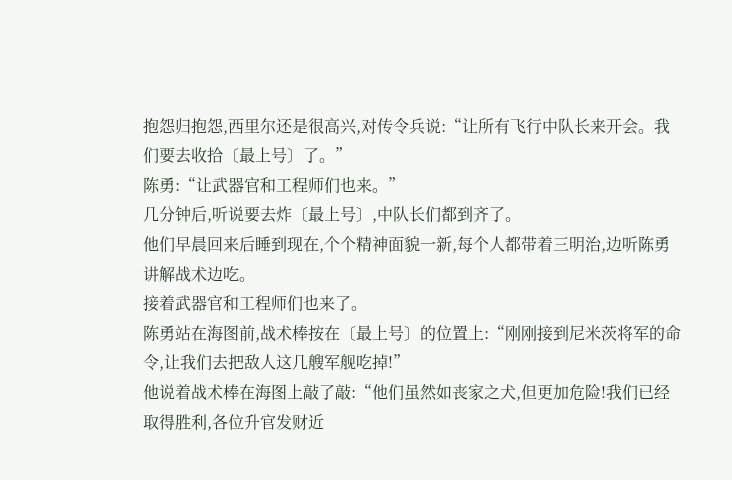抱怨归抱怨,西里尔还是很高兴,对传令兵说:“让所有飞行中队长来开会。我们要去收拾〔最上号〕了。”
陈勇:“让武器官和工程师们也来。”
几分钟后,听说要去炸〔最上号〕,中队长们都到齐了。
他们早晨回来后睡到现在,个个精神面貌一新,每个人都带着三明治,边听陈勇讲解战术边吃。
接着武器官和工程师们也来了。
陈勇站在海图前,战术棒按在〔最上号〕的位置上:“刚刚接到尼米茨将军的命令,让我们去把敌人这几艘军舰吃掉!”
他说着战术棒在海图上敲了敲:“他们虽然如丧家之犬,但更加危险!我们已经取得胜利,各位升官发财近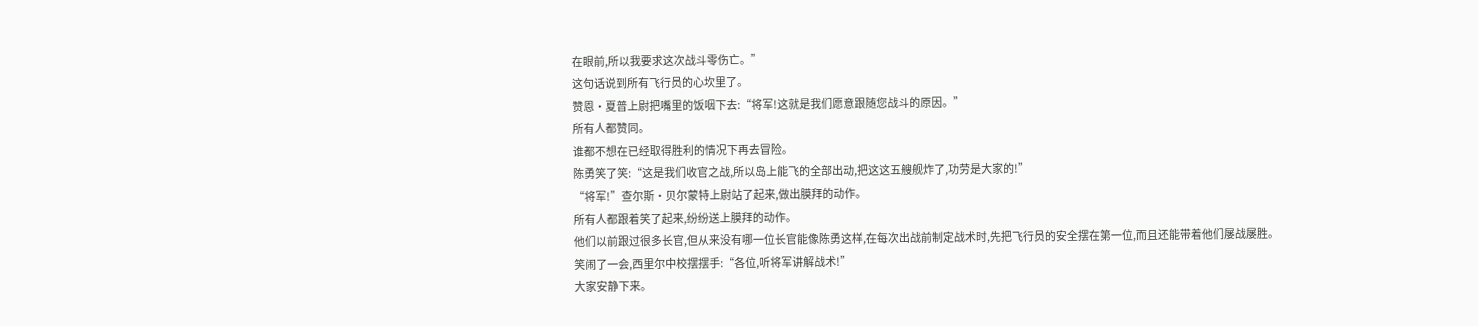在眼前,所以我要求这次战斗零伤亡。”
这句话说到所有飞行员的心坎里了。
赞恩·夏普上尉把嘴里的饭咽下去:“将军!这就是我们愿意跟随您战斗的原因。”
所有人都赞同。
谁都不想在已经取得胜利的情况下再去冒险。
陈勇笑了笑:“这是我们收官之战,所以岛上能飞的全部出动,把这这五艘舰炸了,功劳是大家的!”
“将军!”查尔斯·贝尔蒙特上尉站了起来,做出膜拜的动作。
所有人都跟着笑了起来,纷纷送上膜拜的动作。
他们以前跟过很多长官,但从来没有哪一位长官能像陈勇这样,在每次出战前制定战术时,先把飞行员的安全摆在第一位,而且还能带着他们屡战屡胜。
笑闹了一会,西里尔中校摆摆手:“各位,听将军讲解战术!”
大家安静下来。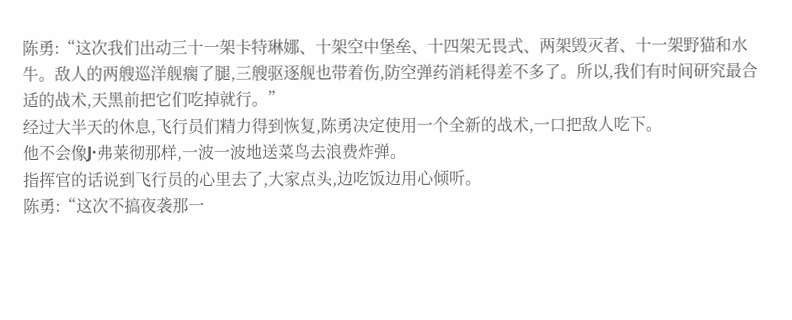陈勇:“这次我们出动三十一架卡特琳娜、十架空中堡垒、十四架无畏式、两架毁灭者、十一架野猫和水牛。敌人的两艘巡洋舰瘸了腿,三艘驱逐舰也带着伤,防空弹药消耗得差不多了。所以,我们有时间研究最合适的战术,天黑前把它们吃掉就行。”
经过大半天的休息,飞行员们精力得到恢复,陈勇决定使用一个全新的战术,一口把敌人吃下。
他不会像J·弗莱彻那样,一波一波地送菜鸟去浪费炸弹。
指挥官的话说到飞行员的心里去了,大家点头,边吃饭边用心倾听。
陈勇:“这次不搞夜袭那一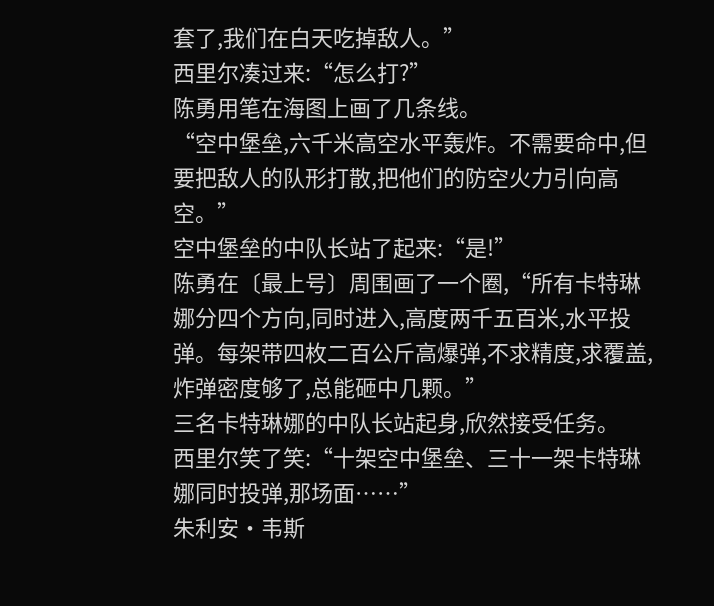套了,我们在白天吃掉敌人。”
西里尔凑过来:“怎么打?”
陈勇用笔在海图上画了几条线。
“空中堡垒,六千米高空水平轰炸。不需要命中,但要把敌人的队形打散,把他们的防空火力引向高空。”
空中堡垒的中队长站了起来:“是!”
陈勇在〔最上号〕周围画了一个圈,“所有卡特琳娜分四个方向,同时进入,高度两千五百米,水平投弹。每架带四枚二百公斤高爆弹,不求精度,求覆盖,炸弹密度够了,总能砸中几颗。”
三名卡特琳娜的中队长站起身,欣然接受任务。
西里尔笑了笑:“十架空中堡垒、三十一架卡特琳娜同时投弹,那场面……”
朱利安·韦斯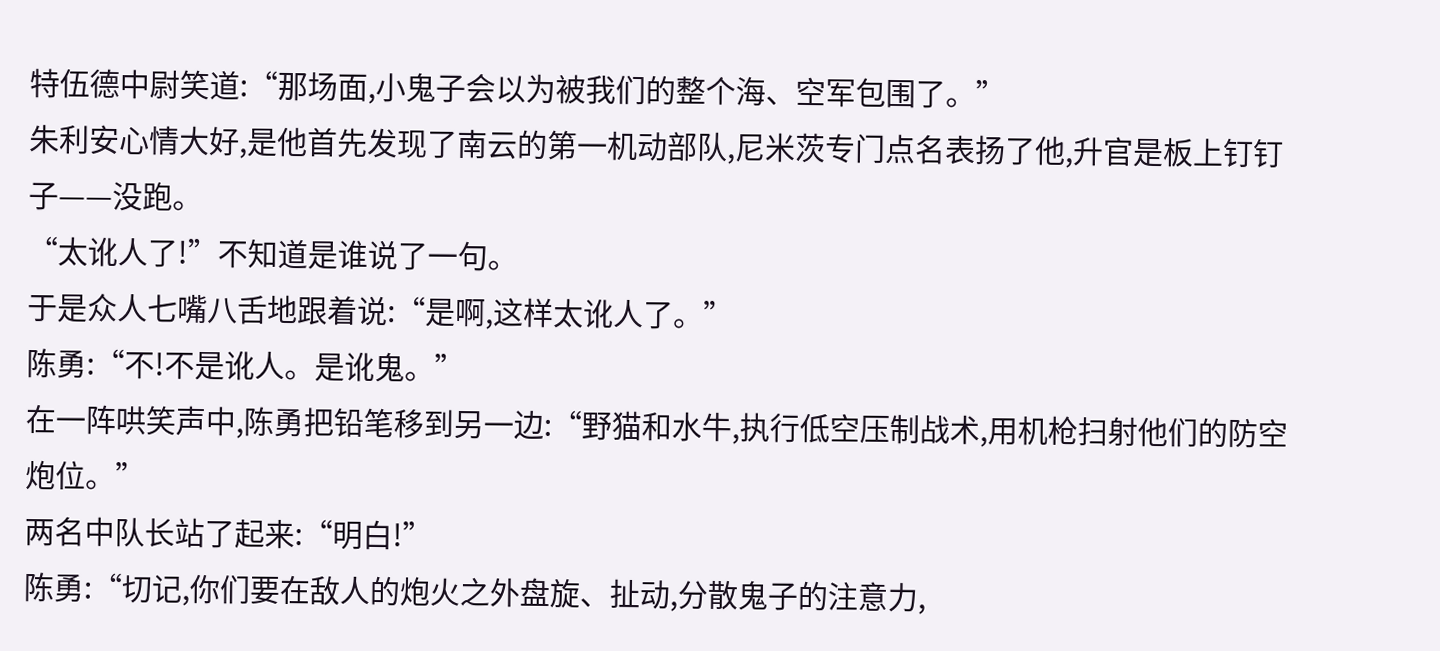特伍德中尉笑道:“那场面,小鬼子会以为被我们的整个海、空军包围了。”
朱利安心情大好,是他首先发现了南云的第一机动部队,尼米茨专门点名表扬了他,升官是板上钉钉子——没跑。
“太讹人了!”不知道是谁说了一句。
于是众人七嘴八舌地跟着说:“是啊,这样太讹人了。”
陈勇:“不!不是讹人。是讹鬼。”
在一阵哄笑声中,陈勇把铅笔移到另一边:“野猫和水牛,执行低空压制战术,用机枪扫射他们的防空炮位。”
两名中队长站了起来:“明白!”
陈勇:“切记,你们要在敌人的炮火之外盘旋、扯动,分散鬼子的注意力,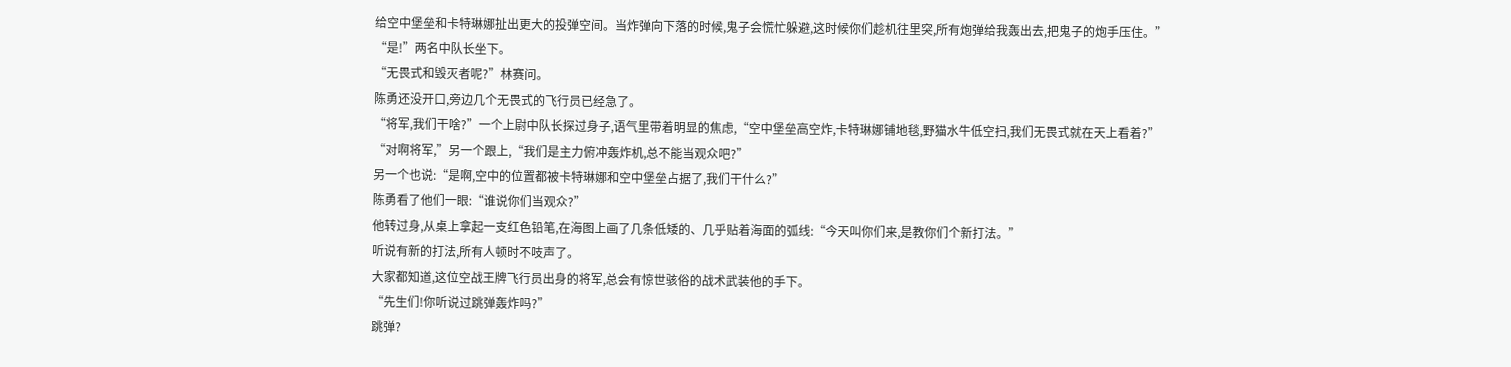给空中堡垒和卡特琳娜扯出更大的投弹空间。当炸弹向下落的时候,鬼子会慌忙躲避,这时候你们趁机往里突,所有炮弹给我轰出去,把鬼子的炮手压住。”
“是!”两名中队长坐下。
“无畏式和毁灭者呢?”林赛问。
陈勇还没开口,旁边几个无畏式的飞行员已经急了。
“将军,我们干啥?”一个上尉中队长探过身子,语气里带着明显的焦虑,“空中堡垒高空炸,卡特琳娜铺地毯,野猫水牛低空扫,我们无畏式就在天上看着?”
“对啊将军,”另一个跟上,“我们是主力俯冲轰炸机,总不能当观众吧?”
另一个也说:“是啊,空中的位置都被卡特琳娜和空中堡垒占据了,我们干什么?”
陈勇看了他们一眼:“谁说你们当观众?”
他转过身,从桌上拿起一支红色铅笔,在海图上画了几条低矮的、几乎贴着海面的弧线:“今天叫你们来,是教你们个新打法。”
听说有新的打法,所有人顿时不吱声了。
大家都知道,这位空战王牌飞行员出身的将军,总会有惊世骇俗的战术武装他的手下。
“先生们!你听说过跳弹轰炸吗?”
跳弹?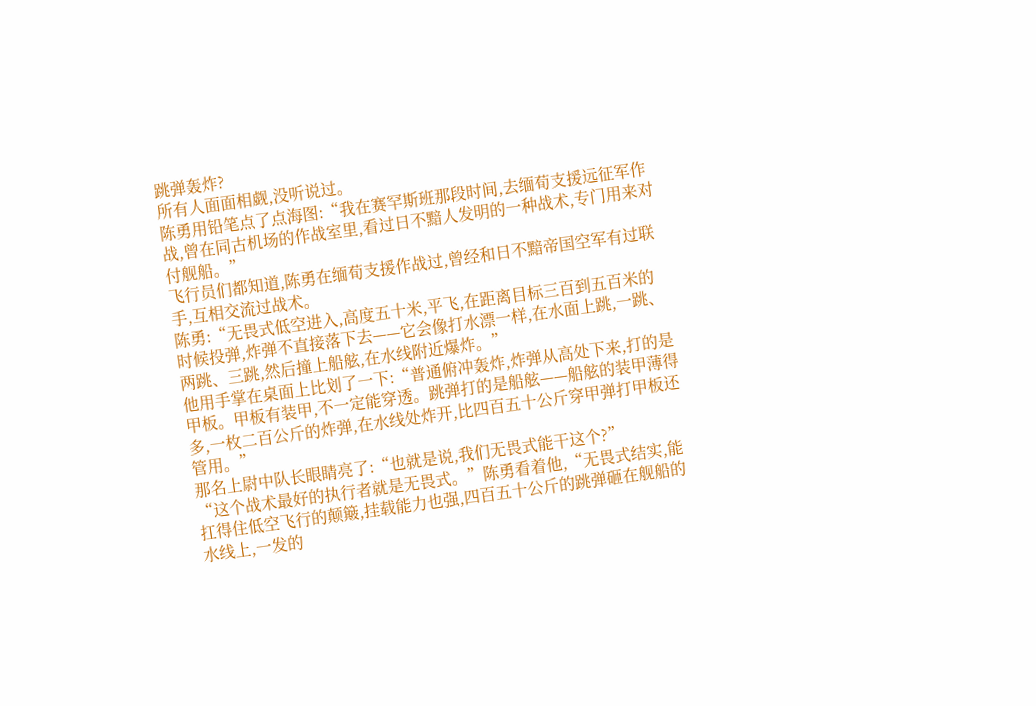跳弹轰炸?
所有人面面相觑,没听说过。
陈勇用铅笔点了点海图:“我在赛罕斯班那段时间,去缅荀支援远征军作战,曾在同古机场的作战室里,看过日不黯人发明的一种战术,专门用来对付舰船。”
飞行员们都知道,陈勇在缅荀支援作战过,曾经和日不黯帝国空军有过联手,互相交流过战术。
陈勇:“无畏式低空进入,高度五十米,平飞,在距离目标三百到五百米的时候投弹,炸弹不直接落下去——它会像打水漂一样,在水面上跳,一跳、两跳、三跳,然后撞上船舷,在水线附近爆炸。”
他用手掌在桌面上比划了一下:“普通俯冲轰炸,炸弹从高处下来,打的是甲板。甲板有装甲,不一定能穿透。跳弹打的是船舷——船舷的装甲薄得多,一枚二百公斤的炸弹,在水线处炸开,比四百五十公斤穿甲弹打甲板还管用。”
那名上尉中队长眼睛亮了:“也就是说,我们无畏式能干这个?”
“这个战术最好的执行者就是无畏式。”陈勇看着他,“无畏式结实,能扛得住低空飞行的颠簸,挂载能力也强,四百五十公斤的跳弹砸在舰船的水线上,一发的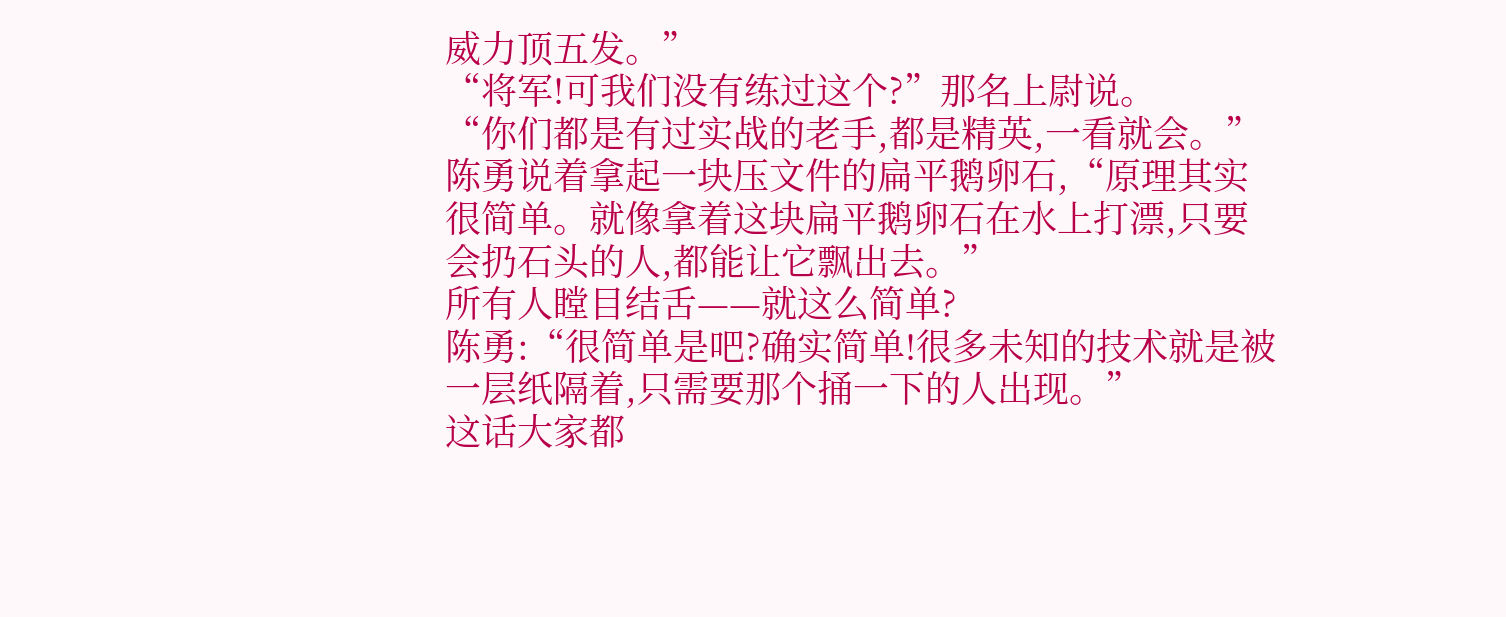威力顶五发。”
“将军!可我们没有练过这个?”那名上尉说。
“你们都是有过实战的老手,都是精英,一看就会。”陈勇说着拿起一块压文件的扁平鹅卵石,“原理其实很简单。就像拿着这块扁平鹅卵石在水上打漂,只要会扔石头的人,都能让它飘出去。”
所有人瞠目结舌——就这么简单?
陈勇:“很简单是吧?确实简单!很多未知的技术就是被一层纸隔着,只需要那个捅一下的人出现。”
这话大家都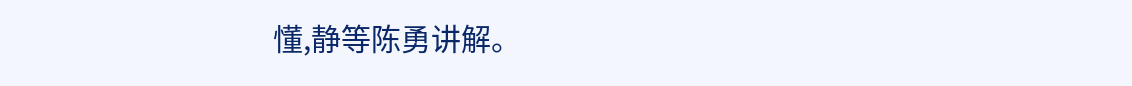懂,静等陈勇讲解。